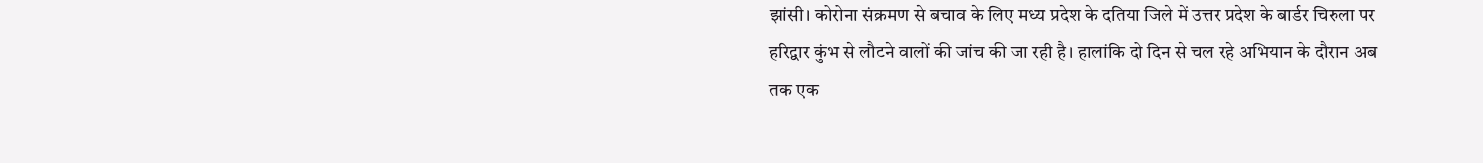झांसी। कोरोना संक्रमण से बचाव के लिए मध्य प्रदेश के दतिया जिले में उत्तर प्रदेश के बार्डर चिरुला पर हरिद्वार कुंभ से लौटने वालों की जांच की जा रही है। हालांकि दो दिन से चल रहे अभियान के दौरान अब तक एक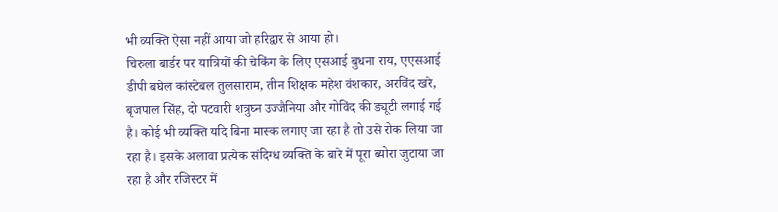भी व्यक्ति ऐसा नहीं आया जो हरिद्वार से आया हो।
चिरुला बार्डर पर यात्रियों की चेकिंग के लिए एसआई बुधना राय, एएसआई डीपी बघेल कांस्टेबल तुलसाराम, तीन शिक्षक महेश वंशकार, अरविंद खरे, बृजपाल सिंह, दो पटवारी शत्रुघ्न उज्जैनिया और गोविंद की ड्यूटी लगाई गई है। कोई भी व्यक्ति यदि बिना मास्क लगाए जा रहा है तो उसे रोक लिया जा रहा है। इसके अलावा प्रत्येक संदिग्ध व्यक्ति के बारे में पूरा ब्योरा जुटाया जा रहा है और रजिस्टर में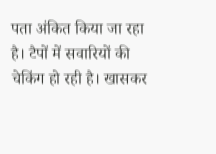पता अंकित किया जा रहा है। टैपों में सवारियों की चेकिंग हो रही है। खासकर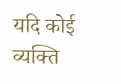यदि कोई व्यक्ति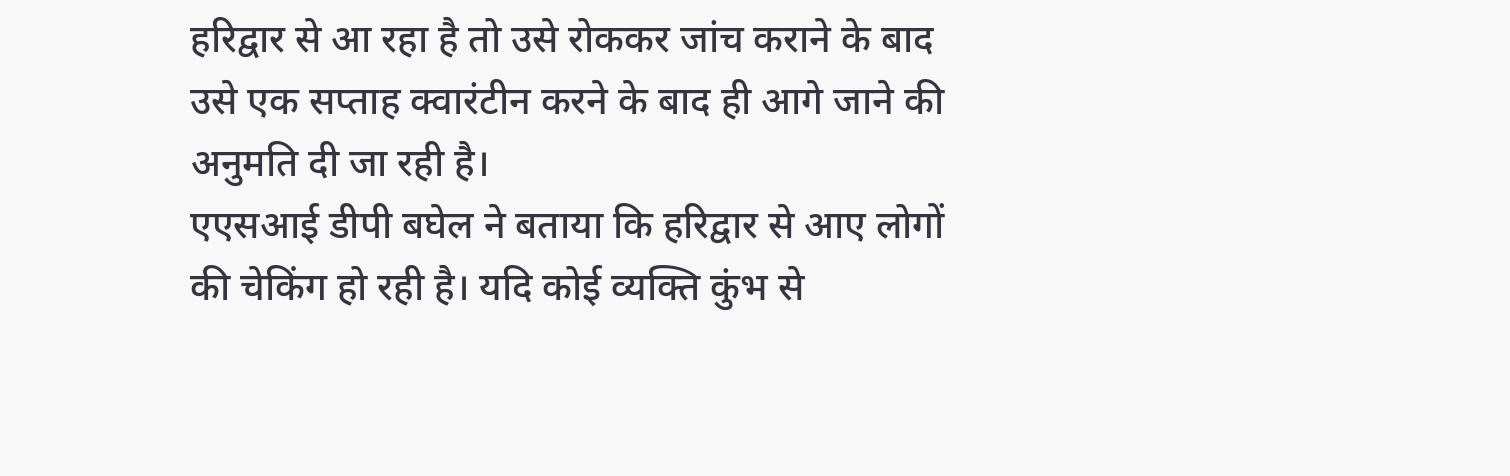हरिद्वार से आ रहा है तो उसे रोककर जांच कराने के बाद उसे एक सप्ताह क्वारंटीन करने के बाद ही आगे जाने की अनुमति दी जा रही है।
एएसआई डीपी बघेल ने बताया कि हरिद्वार से आए लोगों की चेकिंग हो रही है। यदि कोई व्यक्ति कुंभ से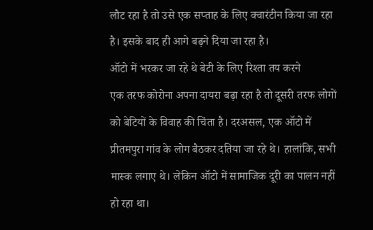लौट रहा है तो उसे एक सप्ताह के लिए क्वारंटीन किया जा रहा है। इसके बाद ही आगे बढ़ने दिया जा रहा है।
ऑटो में भरकर जा रहे थे बेटी के लिए रिश्ता तय करने
एक तरफ कोरोना अपना दायरा बढ़ा रहा है तो दूसरी तरफ लोगों को बेटियों के विवाह की चिंता है। दरअसल, एक ऑटो में प्रीतमपुरा गांव के लोग बैठकर दतिया जा रहे थे। हालांकि, सभी मास्क लगाए थे। लेकिन ऑटो में सामाजिक दूरी का पालन नहीं हो रहा था।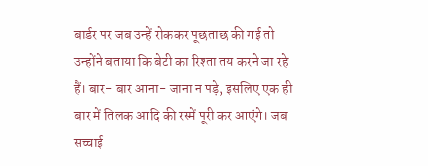बार्डर पर जब उन्हें रोककर पूछताछ की गई तो उन्होंने बताया कि बेटी का रिश्ता तय करने जा रहे हैं। बार- बार आना- जाना न पड़े, इसलिए एक ही बार में तिलक आदि की रस्में पूरी कर आएंगे। जब सच्चाई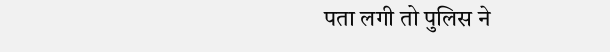पता लगी तो पुलिस ने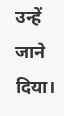उन्हें जाने दिया।